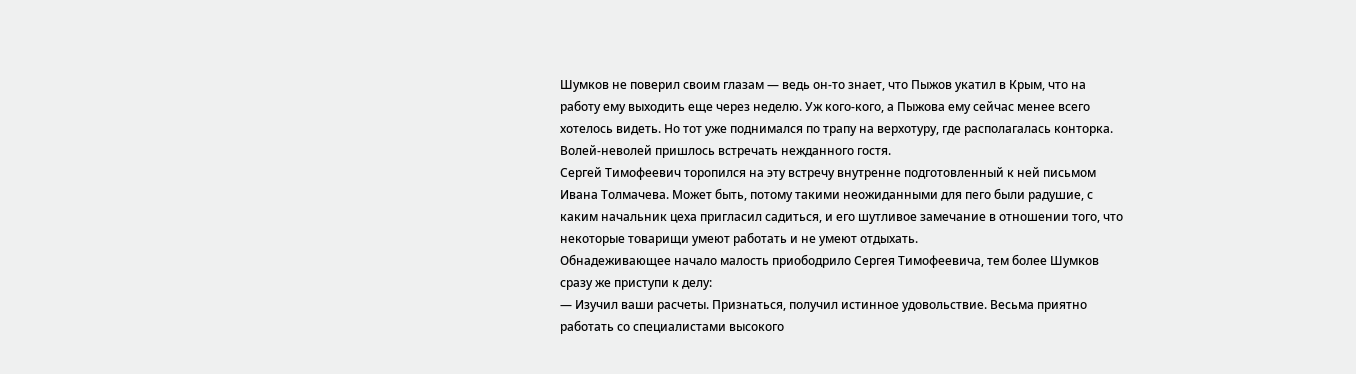Шумков не поверил своим глазам — ведь он-то знает, что Пыжов укатил в Крым, что на работу ему выходить еще через неделю. Уж кого-кого, а Пыжова ему сейчас менее всего хотелось видеть. Но тот уже поднимался по трапу на верхотуру, где располагалась конторка. Волей-неволей пришлось встречать нежданного гостя.
Сергей Тимофеевич торопился на эту встречу внутренне подготовленный к ней письмом Ивана Толмачева. Может быть, потому такими неожиданными для пего были радушие, с каким начальник цеха пригласил садиться, и его шутливое замечание в отношении того, что некоторые товарищи умеют работать и не умеют отдыхать.
Обнадеживающее начало малость приободрило Сергея Тимофеевича, тем более Шумков сразу же приступи к делу:
— Изучил ваши расчеты. Признаться, получил истинное удовольствие. Весьма приятно работать со специалистами высокого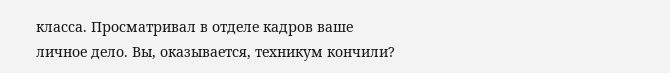класса. Просматривал в отделе кадров ваше личное дело. Вы, оказывается, техникум кончили?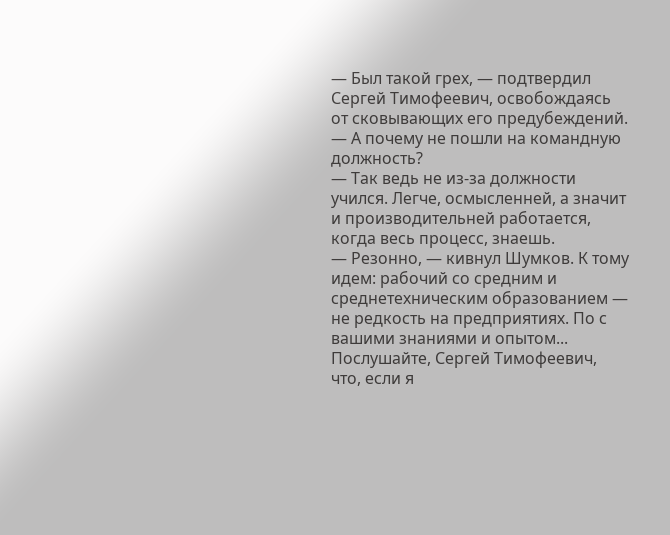— Был такой грех, — подтвердил Сергей Тимофеевич, освобождаясь от сковывающих его предубеждений.
— А почему не пошли на командную должность?
— Так ведь не из-за должности учился. Легче, осмысленней, а значит и производительней работается, когда весь процесс, знаешь.
— Резонно, — кивнул Шумков. К тому идем: рабочий со средним и среднетехническим образованием — не редкость на предприятиях. По с вашими знаниями и опытом... Послушайте, Сергей Тимофеевич, что, если я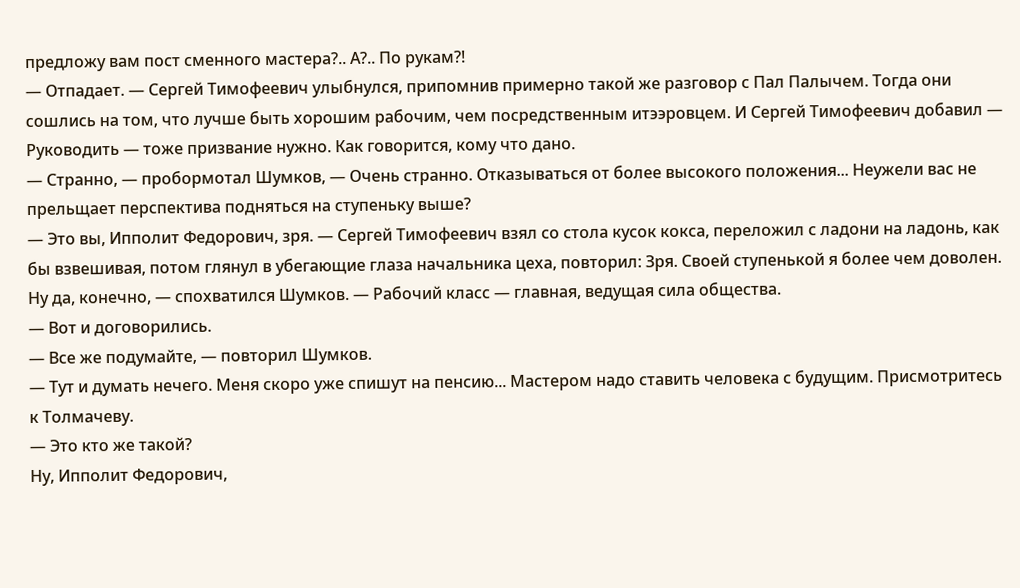предложу вам пост сменного мастера?.. А?.. По рукам?!
— Отпадает. — Сергей Тимофеевич улыбнулся, припомнив примерно такой же разговор с Пал Палычем. Тогда они сошлись на том, что лучше быть хорошим рабочим, чем посредственным итээровцем. И Сергей Тимофеевич добавил — Руководить — тоже призвание нужно. Как говорится, кому что дано.
— Странно, — пробормотал Шумков, — Очень странно. Отказываться от более высокого положения... Неужели вас не прельщает перспектива подняться на ступеньку выше?
— Это вы, Ипполит Федорович, зря. — Сергей Тимофеевич взял со стола кусок кокса, переложил с ладони на ладонь, как бы взвешивая, потом глянул в убегающие глаза начальника цеха, повторил: Зря. Своей ступенькой я более чем доволен.
Ну да, конечно, — спохватился Шумков. — Рабочий класс — главная, ведущая сила общества.
— Вот и договорились.
— Все же подумайте, — повторил Шумков.
— Тут и думать нечего. Меня скоро уже спишут на пенсию... Мастером надо ставить человека с будущим. Присмотритесь к Толмачеву.
— Это кто же такой?
Ну, Ипполит Федорович,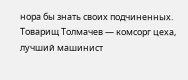нора бы знать своих подчиненных. Товарищ Толмачев — комсорг цеха, лучший машинист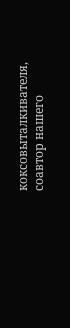коксовыталкивателя, соавтор нашего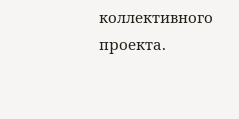коллективного проекта.